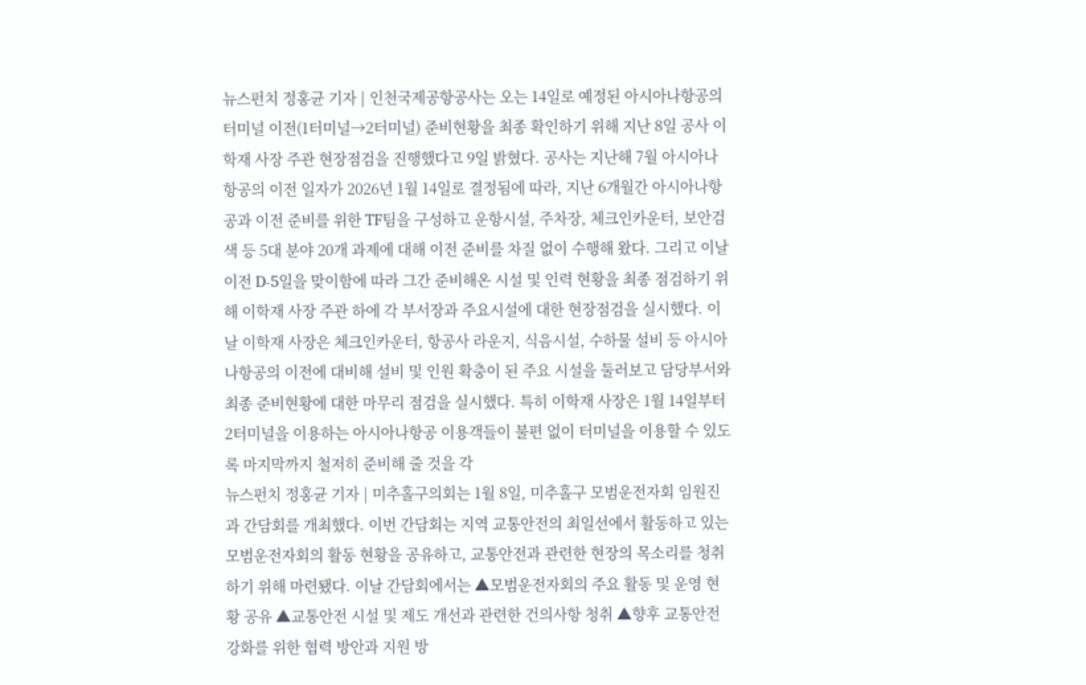뉴스펀치 정홍균 기자 | 인천국제공항공사는 오는 14일로 예정된 아시아나항공의 터미널 이전(1터미널→2터미널) 준비현황을 최종 확인하기 위해 지난 8일 공사 이학재 사장 주관 현장점검을 진행했다고 9일 밝혔다. 공사는 지난해 7월 아시아나항공의 이전 일자가 2026년 1월 14일로 결정됨에 따라, 지난 6개월간 아시아나항공과 이전 준비를 위한 TF팀을 구성하고 운항시설, 주차장, 체크인카운터, 보안검색 등 5대 분야 20개 과제에 대해 이전 준비를 차질 없이 수행해 왔다. 그리고 이날 이전 D-5일을 맞이함에 따라 그간 준비해온 시설 및 인력 현황을 최종 점검하기 위해 이학재 사장 주관 하에 각 부서장과 주요시설에 대한 현장점검을 실시했다. 이날 이학재 사장은 체크인카운터, 항공사 라운지, 식음시설, 수하물 설비 등 아시아나항공의 이전에 대비해 설비 및 인원 확충이 된 주요 시설을 둘러보고 담당부서와 최종 준비현황에 대한 마무리 점검을 실시했다. 특히 이학재 사장은 1월 14일부터 2터미널을 이용하는 아시아나항공 이용객들이 불편 없이 터미널을 이용할 수 있도록 마지막까지 철저히 준비해 줄 것을 각
뉴스펀치 정홍균 기자 | 미추홀구의회는 1월 8일, 미추홀구 모범운전자회 임원진과 간담회를 개최했다. 이번 간담회는 지역 교통안전의 최일선에서 활동하고 있는 모범운전자회의 활동 현황을 공유하고, 교통안전과 관련한 현장의 목소리를 청취하기 위해 마련됐다. 이날 간담회에서는 ▲모범운전자회의 주요 활동 및 운영 현황 공유 ▲교통안전 시설 및 제도 개선과 관련한 건의사항 청취 ▲향후 교통안전 강화를 위한 협력 방안과 지원 방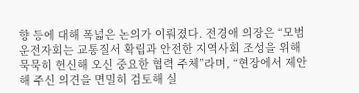향 등에 대해 폭넓은 논의가 이뤄졌다. 전경애 의장은 “모범운전자회는 교통질서 확립과 안전한 지역사회 조성을 위해 묵묵히 헌신해 오신 중요한 협력 주체”라며, “현장에서 제안해 주신 의견을 면밀히 검토해 실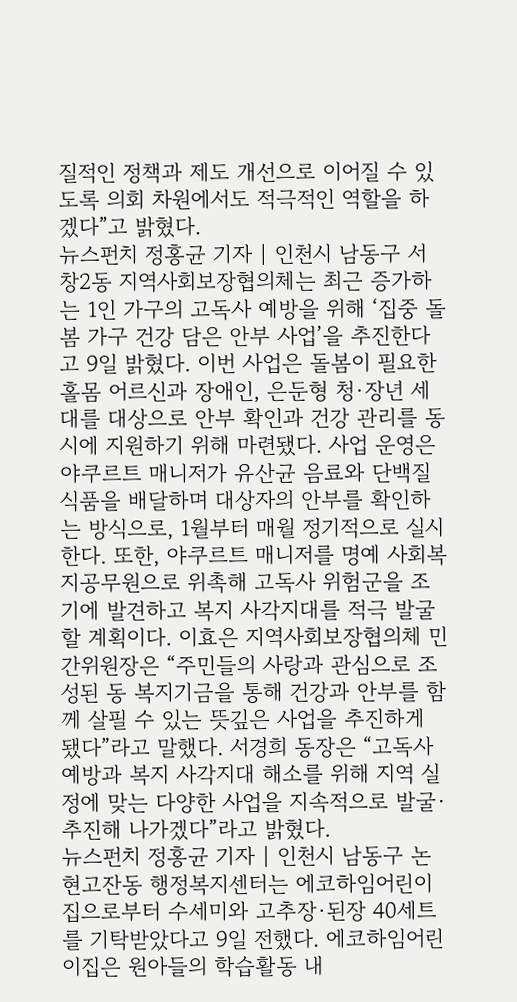질적인 정책과 제도 개선으로 이어질 수 있도록 의회 차원에서도 적극적인 역할을 하겠다”고 밝혔다.
뉴스펀치 정홍균 기자 | 인천시 남동구 서창2동 지역사회보장협의체는 최근 증가하는 1인 가구의 고독사 예방을 위해 ‘집중 돌봄 가구 건강 담은 안부 사업’을 추진한다고 9일 밝혔다. 이번 사업은 돌봄이 필요한 홀몸 어르신과 장애인, 은둔형 청·장년 세대를 대상으로 안부 확인과 건강 관리를 동시에 지원하기 위해 마련됐다. 사업 운영은 야쿠르트 매니저가 유산균 음료와 단백질 식품을 배달하며 대상자의 안부를 확인하는 방식으로, 1월부터 매월 정기적으로 실시한다. 또한, 야쿠르트 매니저를 명예 사회복지공무원으로 위촉해 고독사 위험군을 조기에 발견하고 복지 사각지대를 적극 발굴할 계획이다. 이효은 지역사회보장협의체 민간위원장은 “주민들의 사랑과 관심으로 조성된 동 복지기금을 통해 건강과 안부를 함께 살필 수 있는 뜻깊은 사업을 추진하게 됐다”라고 말했다. 서경희 동장은 “고독사 예방과 복지 사각지대 해소를 위해 지역 실정에 맞는 다양한 사업을 지속적으로 발굴·추진해 나가겠다”라고 밝혔다.
뉴스펀치 정홍균 기자 | 인천시 남동구 논현고잔동 행정복지센터는 에코하임어린이집으로부터 수세미와 고추장·된장 40세트를 기탁받았다고 9일 전했다. 에코하임어린이집은 원아들의 학습활동 내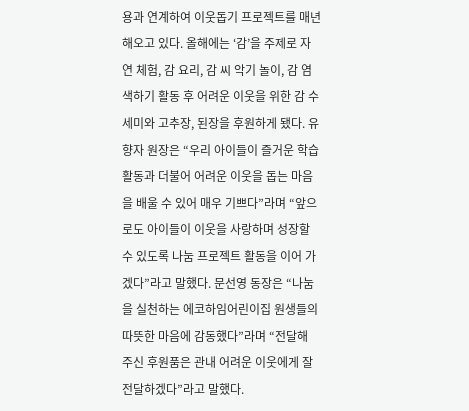용과 연계하여 이웃돕기 프로젝트를 매년 해오고 있다. 올해에는 ‘감’을 주제로 자연 체험, 감 요리, 감 씨 악기 놀이, 감 염색하기 활동 후 어려운 이웃을 위한 감 수세미와 고추장, 된장을 후원하게 됐다. 유향자 원장은 “우리 아이들이 즐거운 학습활동과 더불어 어려운 이웃을 돕는 마음을 배울 수 있어 매우 기쁘다”라며 “앞으로도 아이들이 이웃을 사랑하며 성장할 수 있도록 나눔 프로젝트 활동을 이어 가겠다”라고 말했다. 문선영 동장은 “나눔을 실천하는 에코하임어린이집 원생들의 따뜻한 마음에 감동했다”라며 “전달해 주신 후원품은 관내 어려운 이웃에게 잘 전달하겠다”라고 말했다.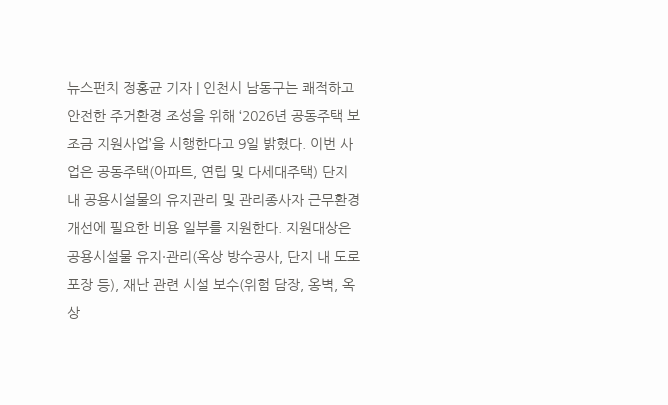뉴스펀치 정홍균 기자 | 인천시 남동구는 쾌적하고 안전한 주거환경 조성을 위해 ‘2026년 공동주택 보조금 지원사업’을 시행한다고 9일 밝혔다. 이번 사업은 공동주택(아파트, 연립 및 다세대주택) 단지 내 공용시설물의 유지관리 및 관리종사자 근무환경 개선에 필요한 비용 일부를 지원한다. 지원대상은 공용시설물 유지·관리(옥상 방수공사, 단지 내 도로포장 등), 재난 관련 시설 보수(위험 담장, 옹벽, 옥상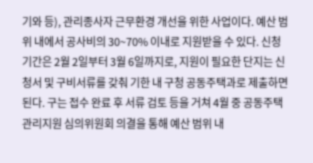기와 등), 관리종사자 근무환경 개선을 위한 사업이다. 예산 범위 내에서 공사비의 30~70% 이내로 지원받을 수 있다. 신청 기간은 2월 2일부터 3월 6일까지로, 지원이 필요한 단지는 신청서 및 구비서류를 갖춰 기한 내 구청 공동주택과로 제출하면 된다. 구는 접수 완료 후 서류 검토 등을 거쳐 4월 중 공동주택 관리지원 심의위원회 의결을 통해 예산 범위 내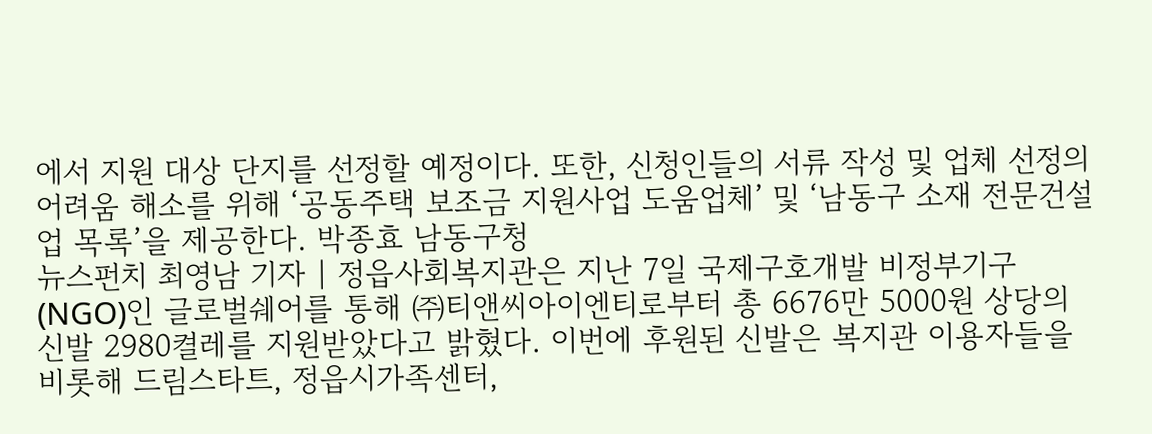에서 지원 대상 단지를 선정할 예정이다. 또한, 신청인들의 서류 작성 및 업체 선정의 어려움 해소를 위해 ‘공동주택 보조금 지원사업 도움업체’ 및 ‘남동구 소재 전문건설업 목록’을 제공한다. 박종효 남동구청
뉴스펀치 최영남 기자 | 정읍사회복지관은 지난 7일 국제구호개발 비정부기구(NGO)인 글로벌쉐어를 통해 ㈜티앤씨아이엔티로부터 총 6676만 5000원 상당의 신발 2980켤레를 지원받았다고 밝혔다. 이번에 후원된 신발은 복지관 이용자들을 비롯해 드림스타트, 정읍시가족센터,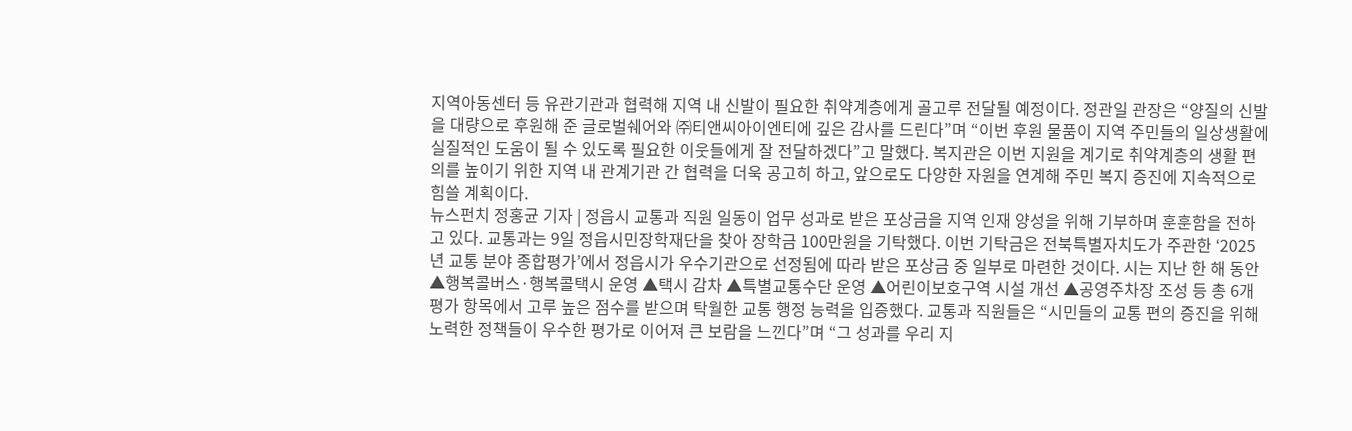지역아동센터 등 유관기관과 협력해 지역 내 신발이 필요한 취약계층에게 골고루 전달될 예정이다. 정관일 관장은 “양질의 신발을 대량으로 후원해 준 글로벌쉐어와 ㈜티앤씨아이엔티에 깊은 감사를 드린다”며 “이번 후원 물품이 지역 주민들의 일상생활에 실질적인 도움이 될 수 있도록 필요한 이웃들에게 잘 전달하겠다”고 말했다. 복지관은 이번 지원을 계기로 취약계층의 생활 편의를 높이기 위한 지역 내 관계기관 간 협력을 더욱 공고히 하고, 앞으로도 다양한 자원을 연계해 주민 복지 증진에 지속적으로 힘쓸 계획이다.
뉴스펀치 정홍균 기자 | 정읍시 교통과 직원 일동이 업무 성과로 받은 포상금을 지역 인재 양성을 위해 기부하며 훈훈함을 전하고 있다. 교통과는 9일 정읍시민장학재단을 찾아 장학금 100만원을 기탁했다. 이번 기탁금은 전북특별자치도가 주관한 ‘2025년 교통 분야 종합평가’에서 정읍시가 우수기관으로 선정됨에 따라 받은 포상금 중 일부로 마련한 것이다. 시는 지난 한 해 동안 ▲행복콜버스·행복콜택시 운영 ▲택시 감차 ▲특별교통수단 운영 ▲어린이보호구역 시설 개선 ▲공영주차장 조성 등 총 6개 평가 항목에서 고루 높은 점수를 받으며 탁월한 교통 행정 능력을 입증했다. 교통과 직원들은 “시민들의 교통 편의 증진을 위해 노력한 정책들이 우수한 평가로 이어져 큰 보람을 느낀다”며 “그 성과를 우리 지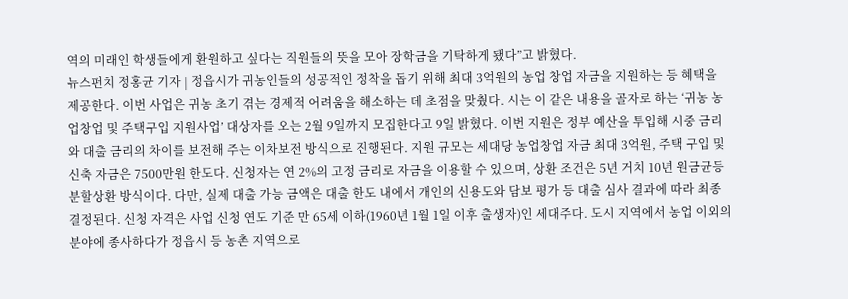역의 미래인 학생들에게 환원하고 싶다는 직원들의 뜻을 모아 장학금을 기탁하게 됐다”고 밝혔다.
뉴스펀치 정홍균 기자 | 정읍시가 귀농인들의 성공적인 정착을 돕기 위해 최대 3억원의 농업 창업 자금을 지원하는 등 혜택을 제공한다. 이번 사업은 귀농 초기 겪는 경제적 어려움을 해소하는 데 초점을 맞췄다. 시는 이 같은 내용을 골자로 하는 ‘귀농 농업창업 및 주택구입 지원사업’ 대상자를 오는 2월 9일까지 모집한다고 9일 밝혔다. 이번 지원은 정부 예산을 투입해 시중 금리와 대출 금리의 차이를 보전해 주는 이차보전 방식으로 진행된다. 지원 규모는 세대당 농업창업 자금 최대 3억원, 주택 구입 및 신축 자금은 7500만원 한도다. 신청자는 연 2%의 고정 금리로 자금을 이용할 수 있으며, 상환 조건은 5년 거치 10년 원금균등 분할상환 방식이다. 다만, 실제 대출 가능 금액은 대출 한도 내에서 개인의 신용도와 담보 평가 등 대출 심사 결과에 따라 최종 결정된다. 신청 자격은 사업 신청 연도 기준 만 65세 이하(1960년 1월 1일 이후 출생자)인 세대주다. 도시 지역에서 농업 이외의 분야에 종사하다가 정읍시 등 농촌 지역으로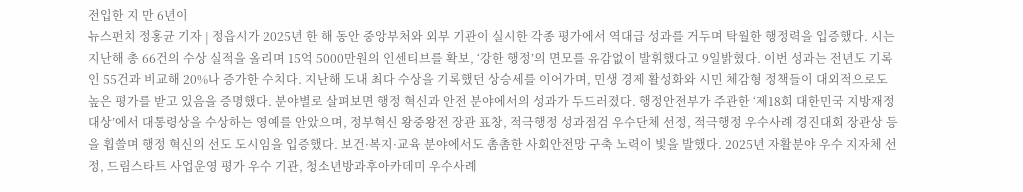전입한 지 만 6년이
뉴스펀치 정홍균 기자 | 정읍시가 2025년 한 해 동안 중앙부처와 외부 기관이 실시한 각종 평가에서 역대급 성과를 거두며 탁월한 행정력을 입증했다. 시는 지난해 총 66건의 수상 실적을 올리며 15억 5000만원의 인센티브를 확보, ‘강한 행정’의 면모를 유감없이 발휘했다고 9일밝혔다. 이번 성과는 전년도 기록인 55건과 비교해 20%나 증가한 수치다. 지난해 도내 최다 수상을 기록했던 상승세를 이어가며, 민생 경제 활성화와 시민 체감형 정책들이 대외적으로도 높은 평가를 받고 있음을 증명했다. 분야별로 살펴보면 행정 혁신과 안전 분야에서의 성과가 두드러졌다. 행정안전부가 주관한 ‘제18회 대한민국 지방재정대상’에서 대통령상을 수상하는 영예를 안았으며, 정부혁신 왕중왕전 장관 표창, 적극행정 성과점검 우수단체 선정, 적극행정 우수사례 경진대회 장관상 등을 휩쓸며 행정 혁신의 선도 도시임을 입증했다. 보건·복지·교육 분야에서도 촘촘한 사회안전망 구축 노력이 빛을 발했다. 2025년 자활분야 우수 지자체 선정, 드림스타트 사업운영 평가 우수 기관, 청소년방과후아카데미 우수사례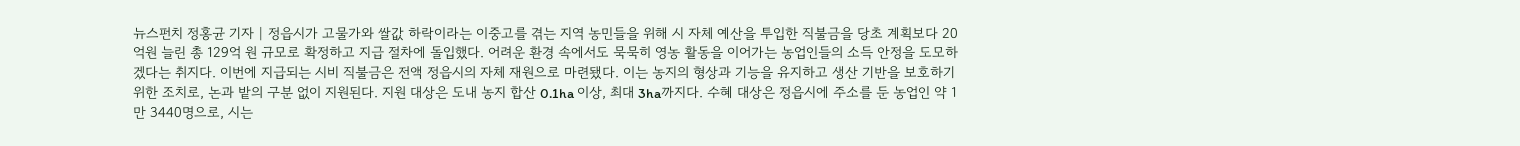뉴스펀치 정홍균 기자 | 정읍시가 고물가와 쌀값 하락이라는 이중고를 겪는 지역 농민들을 위해 시 자체 예산을 투입한 직불금을 당초 계획보다 20억원 늘린 총 129억 원 규모로 확정하고 지급 절차에 돌입했다. 어려운 환경 속에서도 묵묵히 영농 활동을 이어가는 농업인들의 소득 안정을 도모하겠다는 취지다. 이번에 지급되는 시비 직불금은 전액 정읍시의 자체 재원으로 마련됐다. 이는 농지의 형상과 기능을 유지하고 생산 기반을 보호하기 위한 조치로, 논과 밭의 구분 없이 지원된다. 지원 대상은 도내 농지 합산 0.1ha 이상, 최대 3ha까지다. 수혜 대상은 정읍시에 주소를 둔 농업인 약 1만 3440명으로, 시는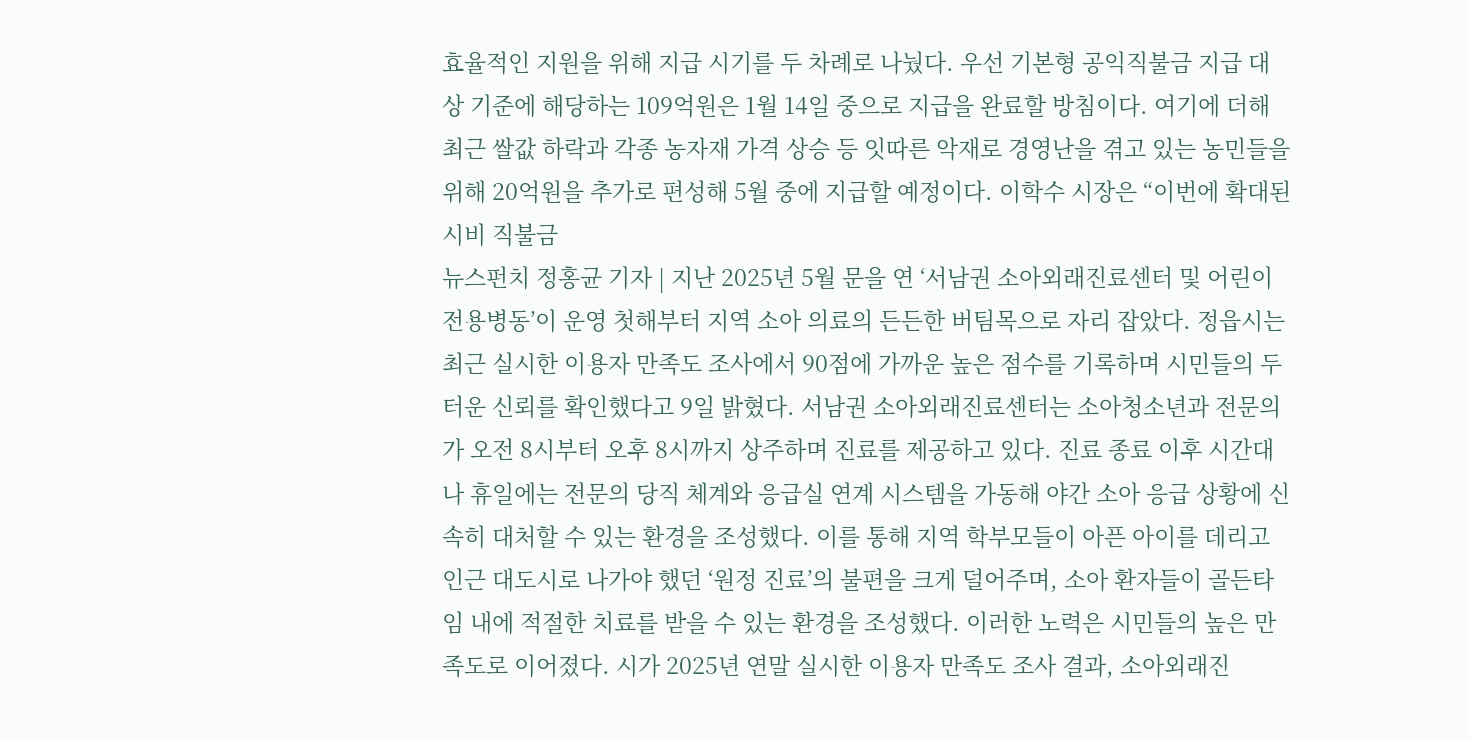효율적인 지원을 위해 지급 시기를 두 차례로 나눴다. 우선 기본형 공익직불금 지급 대상 기준에 해당하는 109억원은 1월 14일 중으로 지급을 완료할 방침이다. 여기에 더해 최근 쌀값 하락과 각종 농자재 가격 상승 등 잇따른 악재로 경영난을 겪고 있는 농민들을 위해 20억원을 추가로 편성해 5월 중에 지급할 예정이다. 이학수 시장은 “이번에 확대된 시비 직불금
뉴스펀치 정홍균 기자 | 지난 2025년 5월 문을 연 ‘서남권 소아외래진료센터 및 어린이전용병동’이 운영 첫해부터 지역 소아 의료의 든든한 버팀목으로 자리 잡았다. 정읍시는 최근 실시한 이용자 만족도 조사에서 90점에 가까운 높은 점수를 기록하며 시민들의 두터운 신뢰를 확인했다고 9일 밝혔다. 서남권 소아외래진료센터는 소아청소년과 전문의가 오전 8시부터 오후 8시까지 상주하며 진료를 제공하고 있다. 진료 종료 이후 시간대나 휴일에는 전문의 당직 체계와 응급실 연계 시스템을 가동해 야간 소아 응급 상황에 신속히 대처할 수 있는 환경을 조성했다. 이를 통해 지역 학부모들이 아픈 아이를 데리고 인근 대도시로 나가야 했던 ‘원정 진료’의 불편을 크게 덜어주며, 소아 환자들이 골든타임 내에 적절한 치료를 받을 수 있는 환경을 조성했다. 이러한 노력은 시민들의 높은 만족도로 이어졌다. 시가 2025년 연말 실시한 이용자 만족도 조사 결과, 소아외래진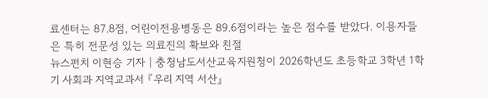료센터는 87.8점, 어린이전용병동은 89.6점이라는 높은 점수를 받았다. 이용자들은 특히 전문성 있는 의료진의 확보와 친절
뉴스펀치 이현승 기자 | 충청남도서산교육지원청이 2026학년도 초등학교 3학년 1학기 사회과 지역교과서 『우리 지역 서산』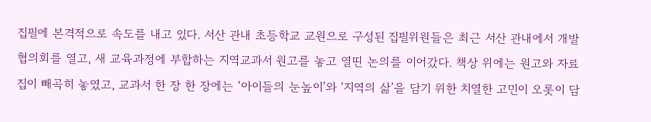집필에 본격적으로 속도를 내고 있다. 서산 관내 초등학교 교원으로 구성된 집필위원들은 최근 서산 관내에서 개발협의회를 열고, 새 교육과정에 부합하는 지역교과서 원고를 놓고 열띤 논의를 이어갔다. 책상 위에는 원고와 자료집이 빼곡히 놓였고, 교과서 한 장 한 장에는 ‘아이들의 눈높이’와 ‘지역의 삶’을 담기 위한 치열한 고민이 오롯이 담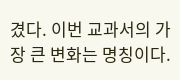겼다. 이번 교과서의 가장 큰 변화는 명칭이다.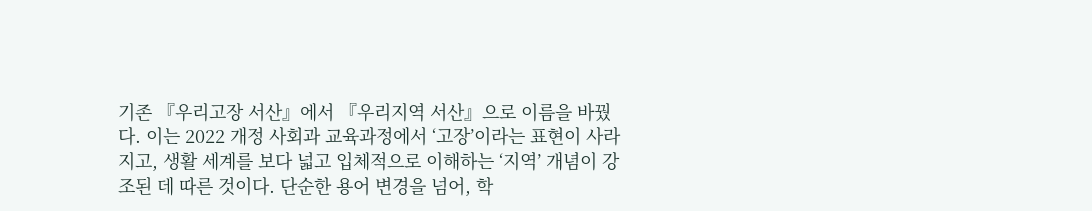기존 『우리고장 서산』에서 『우리지역 서산』으로 이름을 바꿨다. 이는 2022 개정 사회과 교육과정에서 ‘고장’이라는 표현이 사라지고, 생활 세계를 보다 넓고 입체적으로 이해하는 ‘지역’ 개념이 강조된 데 따른 것이다. 단순한 용어 변경을 넘어, 학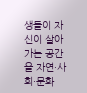생들이 자신이 살아가는 공간을 자연·사회·문화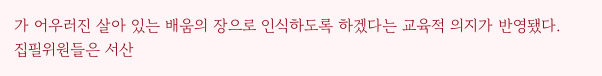가 어우러진 살아 있는 배움의 장으로 인식하도록 하겠다는 교육적 의지가 반영됐다. 집필위원들은 서산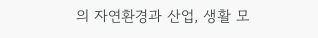의 자연환경과 산업, 생활 모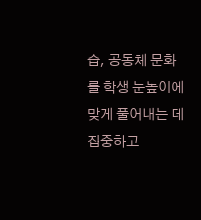습, 공동체 문화를 학생 눈높이에 맞게 풀어내는 데 집중하고